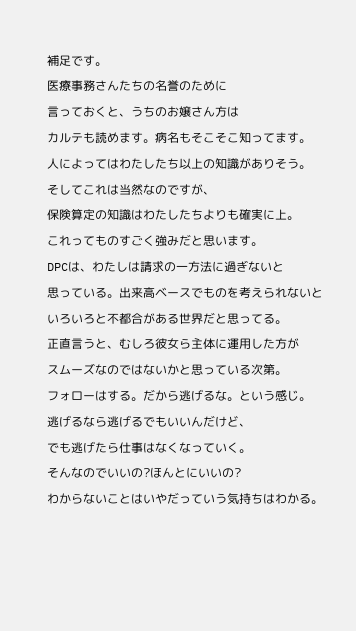補足です。
医療事務さんたちの名誉のために
言っておくと、うちのお嬢さん方は
カルテも読めます。病名もそこそこ知ってます。
人によってはわたしたち以上の知識がありそう。
そしてこれは当然なのですが、
保険算定の知識はわたしたちよりも確実に上。
これってものすごく強みだと思います。
DPCは、わたしは請求の一方法に過ぎないと
思っている。出来高ベースでものを考えられないと
いろいろと不都合がある世界だと思ってる。
正直言うと、むしろ彼女ら主体に運用した方が
スムーズなのではないかと思っている次第。
フォローはする。だから逃げるな。という感じ。
逃げるなら逃げるでもいいんだけど、
でも逃げたら仕事はなくなっていく。
そんなのでいいの?ほんとにいいの?
わからないことはいやだっていう気持ちはわかる。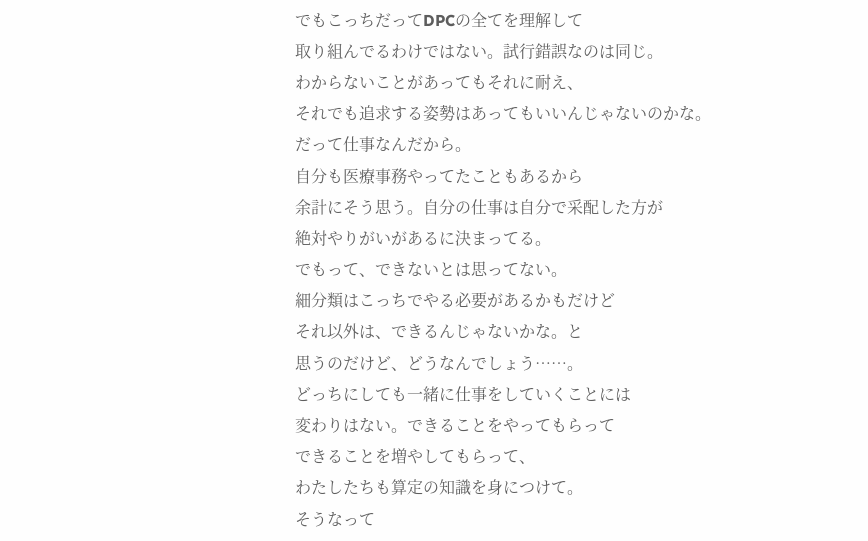でもこっちだってDPCの全てを理解して
取り組んでるわけではない。試行錯誤なのは同じ。
わからないことがあってもそれに耐え、
それでも追求する姿勢はあってもいいんじゃないのかな。
だって仕事なんだから。
自分も医療事務やってたこともあるから
余計にそう思う。自分の仕事は自分で采配した方が
絶対やりがいがあるに決まってる。
でもって、できないとは思ってない。
細分類はこっちでやる必要があるかもだけど
それ以外は、できるんじゃないかな。と
思うのだけど、どうなんでしょう……。
どっちにしても一緒に仕事をしていくことには
変わりはない。できることをやってもらって
できることを増やしてもらって、
わたしたちも算定の知識を身につけて。
そうなって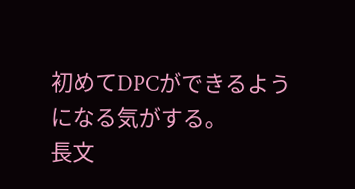初めてDPCができるようになる気がする。
長文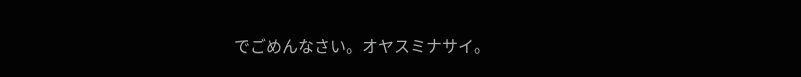でごめんなさい。オヤスミナサイ。